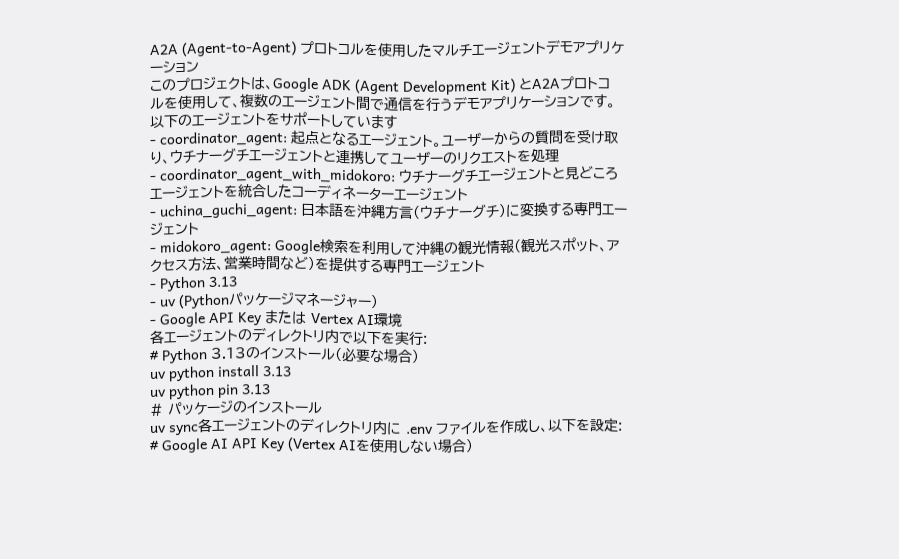A2A (Agent-to-Agent) プロトコルを使用したマルチエージェントデモアプリケーション
このプロジェクトは、Google ADK (Agent Development Kit) とA2Aプロトコルを使用して、複数のエージェント間で通信を行うデモアプリケーションです。
以下のエージェントをサポートしています
- coordinator_agent: 起点となるエージェント。ユーザーからの質問を受け取り、ウチナーグチエージェントと連携してユーザーのリクエストを処理
- coordinator_agent_with_midokoro: ウチナーグチエージェントと見どころエージェントを統合したコーディネーターエージェント
- uchina_guchi_agent: 日本語を沖縄方言(ウチナーグチ)に変換する専門エージェント
- midokoro_agent: Google検索を利用して沖縄の観光情報(観光スポット、アクセス方法、営業時間など)を提供する専門エージェント
- Python 3.13
- uv (Pythonパッケージマネージャー)
- Google API Key または Vertex AI環境
各エージェントのディレクトリ内で以下を実行:
# Python 3.13のインストール(必要な場合)
uv python install 3.13
uv python pin 3.13
# パッケージのインストール
uv sync各エージェントのディレクトリ内に .env ファイルを作成し、以下を設定:
# Google AI API Key (Vertex AIを使用しない場合)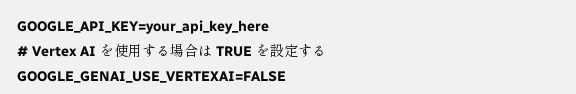GOOGLE_API_KEY=your_api_key_here
# Vertex AI を使用する場合は TRUE を設定する
GOOGLE_GENAI_USE_VERTEXAI=FALSE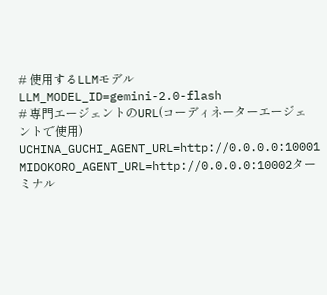# 使用するLLMモデル
LLM_MODEL_ID=gemini-2.0-flash
# 専門エージェントのURL(コーディネーターエージェントで使用)
UCHINA_GUCHI_AGENT_URL=http://0.0.0.0:10001
MIDOKORO_AGENT_URL=http://0.0.0.0:10002ターミナル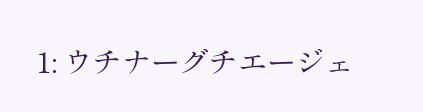1: ウチナーグチエージェ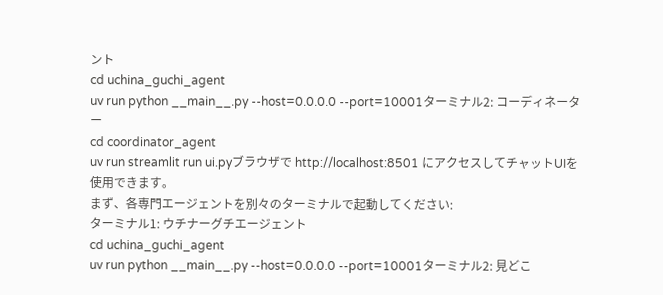ント
cd uchina_guchi_agent
uv run python __main__.py --host=0.0.0.0 --port=10001ターミナル2: コーディネーター
cd coordinator_agent
uv run streamlit run ui.pyブラウザで http://localhost:8501 にアクセスしてチャットUIを使用できます。
まず、各専門エージェントを別々のターミナルで起動してください:
ターミナル1: ウチナーグチエージェント
cd uchina_guchi_agent
uv run python __main__.py --host=0.0.0.0 --port=10001ターミナル2: 見どこ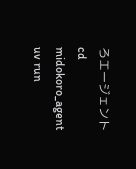ろエージェント
cd midokoro_agent
uv run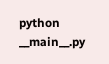python __main__.py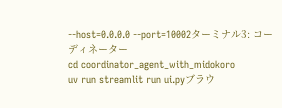--host=0.0.0.0 --port=10002ターミナル3: コーディネーター
cd coordinator_agent_with_midokoro
uv run streamlit run ui.pyブラウ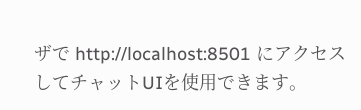ザで http://localhost:8501 にアクセスしてチャットUIを使用できます。